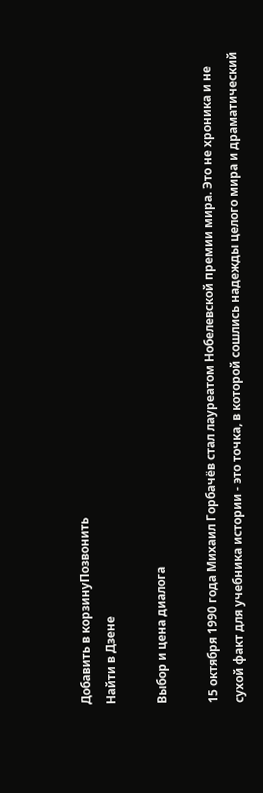Добавить в корзинуПозвонить
Найти в Дзене

Выбор и цена диалога

15 октября 1990 года Михаил Горбачёв стал лауреатом Нобелевской премии мира. Это не хроника и не сухой факт для учебника истории - это точка, в которой сошлись надежды целого мира и драматический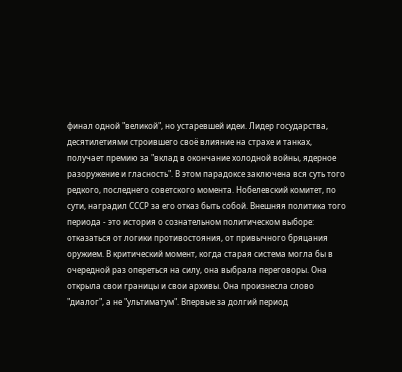финал одной "великой", но устаревшей идеи. Лидер государства, десятилетиями строившего своё влияние на страхе и танках, получает премию за "вклад в окончание холодной войны, ядерное разоружение и гласность". В этом парадоксе заключена вся суть того редкого, последнего советского момента. Нобелевский комитет, по сути, наградил СССР за его отказ быть собой. Внешняя политика того периода - это история о сознательном политическом выборе: отказаться от логики противостояния, от привычного бряцания оружием. В критический момент, когда старая система могла бы в очередной раз опереться на силу, она выбрала переговоры. Она открыла свои границы и свои архивы. Она произнесла слово "диалог", а не "ультиматум". Впервые за долгий период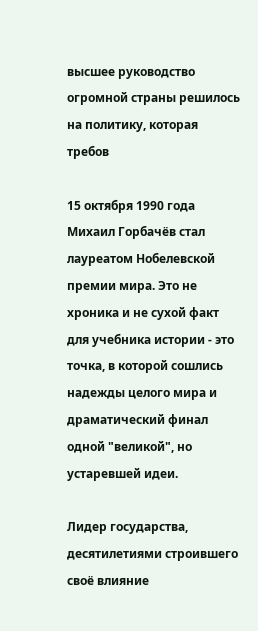высшее руководство огромной страны решилось на политику, которая требов

15 октября 1990 года Михаил Горбачёв стал лауреатом Нобелевской премии мира. Это не хроника и не сухой факт для учебника истории - это точка, в которой сошлись надежды целого мира и драматический финал одной "великой", но устаревшей идеи.

Лидер государства, десятилетиями строившего своё влияние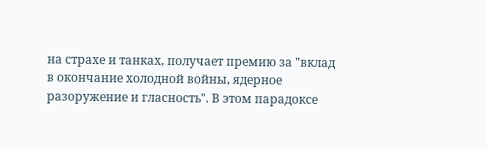на страхе и танках, получает премию за "вклад в окончание холодной войны, ядерное разоружение и гласность". В этом парадоксе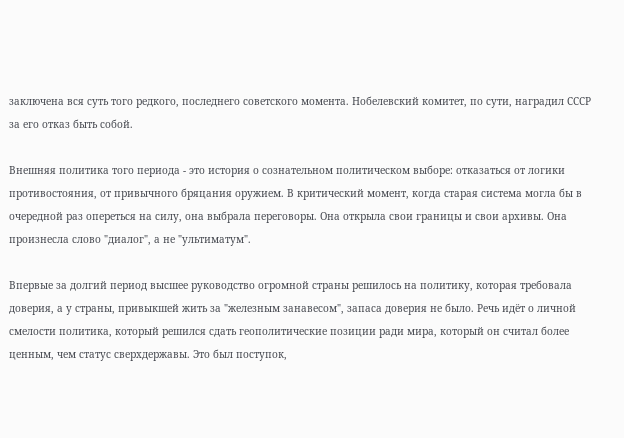заключена вся суть того редкого, последнего советского момента. Нобелевский комитет, по сути, наградил СССР за его отказ быть собой.

Внешняя политика того периода - это история о сознательном политическом выборе: отказаться от логики противостояния, от привычного бряцания оружием. В критический момент, когда старая система могла бы в очередной раз опереться на силу, она выбрала переговоры. Она открыла свои границы и свои архивы. Она произнесла слово "диалог", а не "ультиматум".

Впервые за долгий период высшее руководство огромной страны решилось на политику, которая требовала доверия, а у страны, привыкшей жить за "железным занавесом", запаса доверия не было. Речь идёт о личной смелости политика, который решился сдать геополитические позиции ради мира, который он считал более ценным, чем статус сверхдержавы. Это был поступок,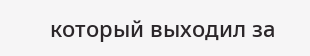который выходил за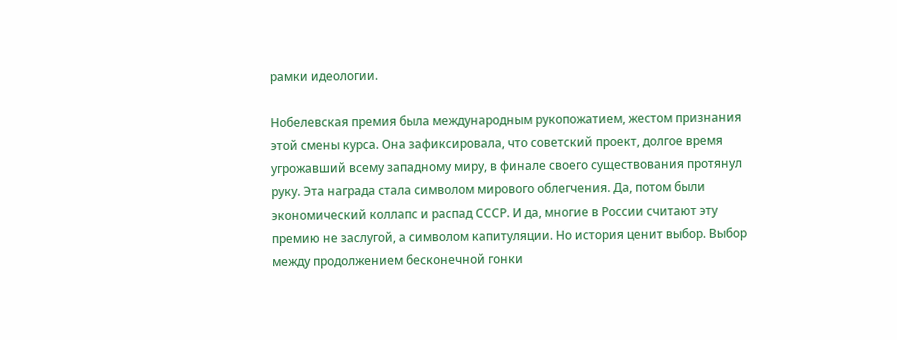рамки идеологии.

Нобелевская премия была международным рукопожатием, жестом признания этой смены курса. Она зафиксировала, что советский проект, долгое время угрожавший всему западному миру, в финале своего существования протянул руку. Эта награда стала символом мирового облегчения. Да, потом были экономический коллапс и распад СССР. И да, многие в России считают эту премию не заслугой, а символом капитуляции. Но история ценит выбор. Выбор между продолжением бесконечной гонки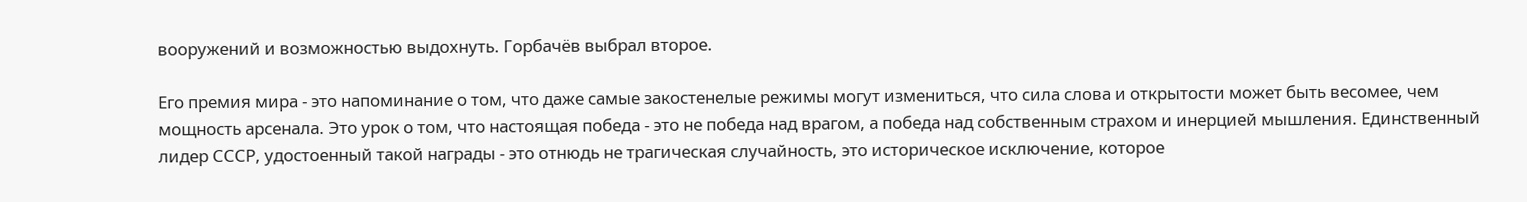вооружений и возможностью выдохнуть. Горбачёв выбрал второе.

Его премия мира - это напоминание о том, что даже самые закостенелые режимы могут измениться, что сила слова и открытости может быть весомее, чем мощность арсенала. Это урок о том, что настоящая победа - это не победа над врагом, а победа над собственным страхом и инерцией мышления. Единственный лидер СССР, удостоенный такой награды - это отнюдь не трагическая случайность, это историческое исключение, которое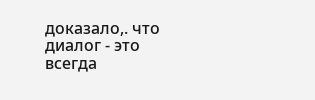доказало,. что диалог - это всегда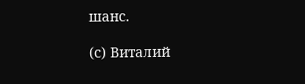шанс.

(с) Виталий